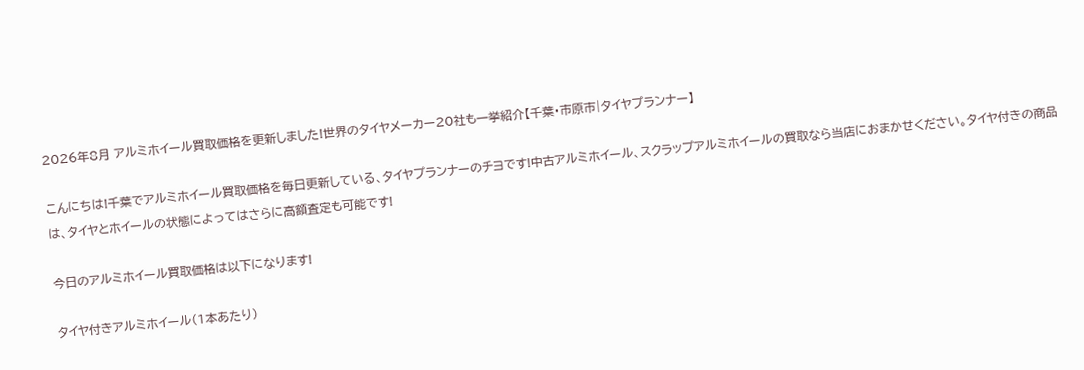2026年8月 アルミホイール買取価格を更新しました!世界のタイヤメーカー20社も一挙紹介【千葉・市原市|タイヤプランナー】

こんにちは!千葉でアルミホイール買取価格を毎日更新している、タイヤプランナーのチヨです!中古アルミホイール、スクラップアルミホイールの買取なら当店におまかせください。タイヤ付きの商品は、タイヤとホイールの状態によってはさらに高額査定も可能です!

今日のアルミホイール買取価格は以下になります!

タイヤ付きアルミホイール(1本あたり)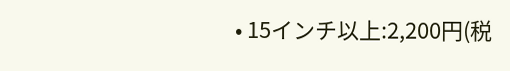• 15インチ以上:2,200円(税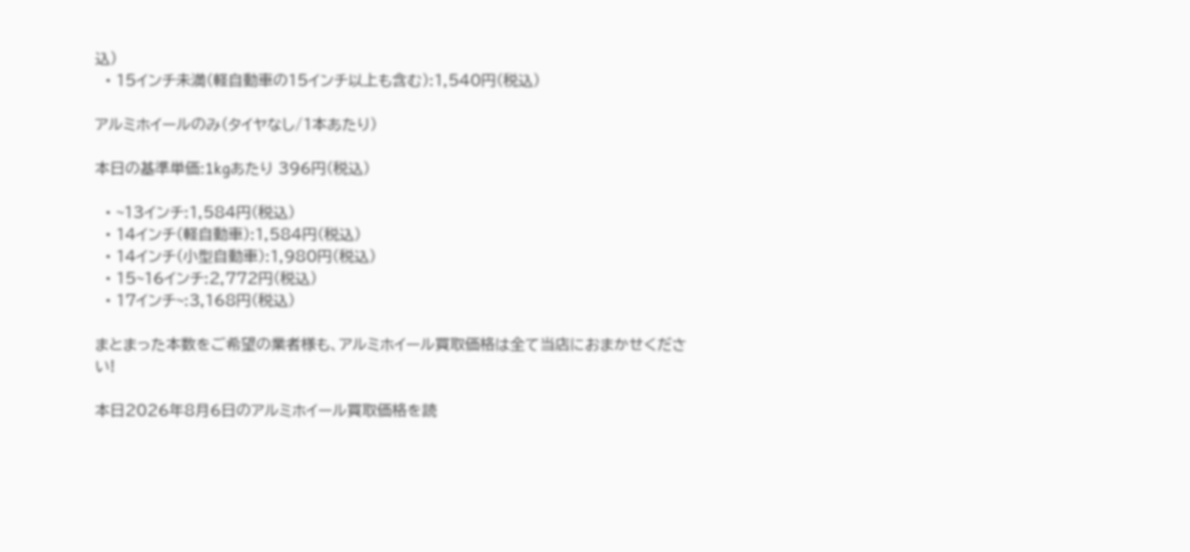込)
  • 15インチ未満(軽自動車の15インチ以上も含む):1,540円(税込)

アルミホイールのみ(タイヤなし/1本あたり)

本日の基準単価:1kgあたり 396円(税込)

  • ~13インチ:1,584円(税込)
  • 14インチ(軽自動車):1,584円(税込)
  • 14インチ(小型自動車):1,980円(税込)
  • 15~16インチ:2,772円(税込)
  • 17インチ~:3,168円(税込)

まとまった本数をご希望の業者様も、アルミホイール買取価格は全て当店におまかせください!

本日2026年8月6日のアルミホイール買取価格を読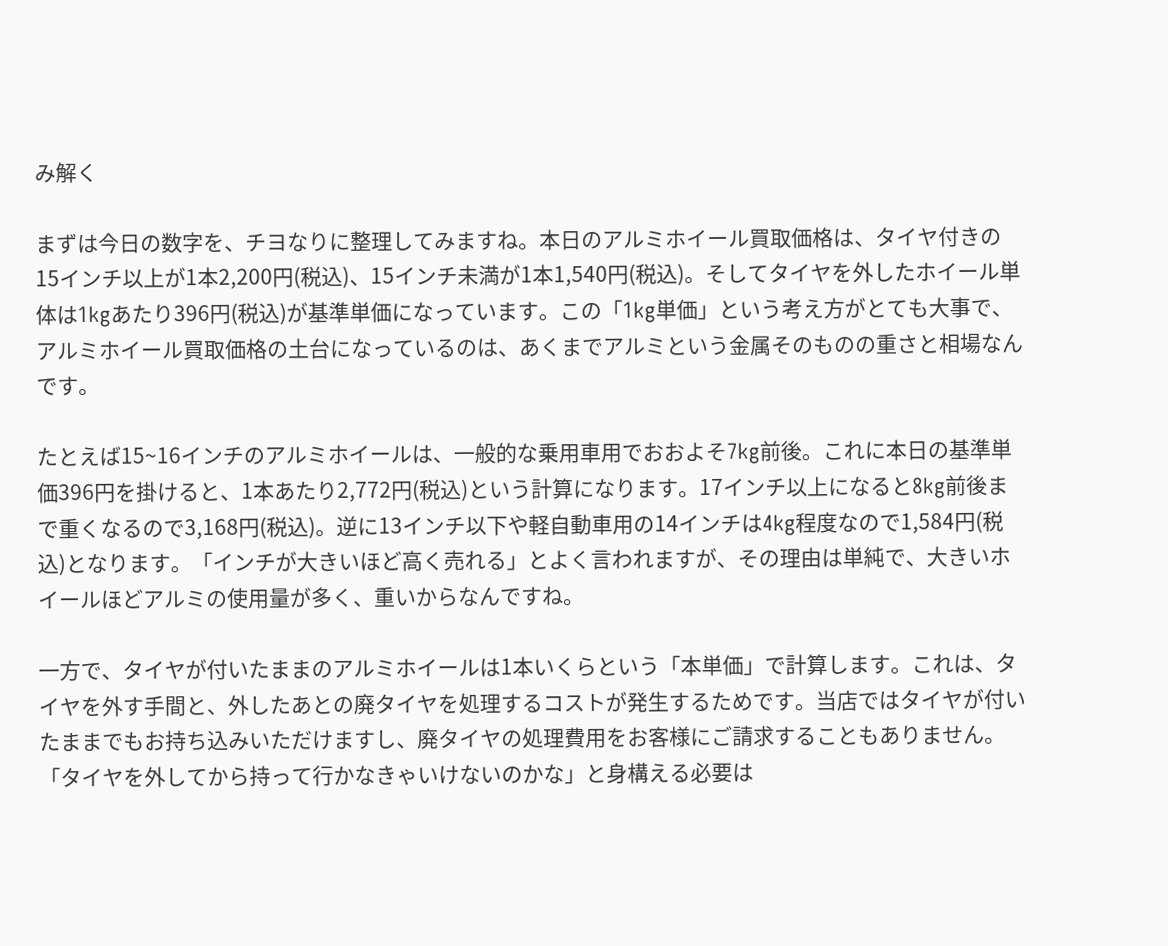み解く

まずは今日の数字を、チヨなりに整理してみますね。本日のアルミホイール買取価格は、タイヤ付きの15インチ以上が1本2,200円(税込)、15インチ未満が1本1,540円(税込)。そしてタイヤを外したホイール単体は1kgあたり396円(税込)が基準単価になっています。この「1kg単価」という考え方がとても大事で、アルミホイール買取価格の土台になっているのは、あくまでアルミという金属そのものの重さと相場なんです。

たとえば15~16インチのアルミホイールは、一般的な乗用車用でおおよそ7kg前後。これに本日の基準単価396円を掛けると、1本あたり2,772円(税込)という計算になります。17インチ以上になると8kg前後まで重くなるので3,168円(税込)。逆に13インチ以下や軽自動車用の14インチは4kg程度なので1,584円(税込)となります。「インチが大きいほど高く売れる」とよく言われますが、その理由は単純で、大きいホイールほどアルミの使用量が多く、重いからなんですね。

一方で、タイヤが付いたままのアルミホイールは1本いくらという「本単価」で計算します。これは、タイヤを外す手間と、外したあとの廃タイヤを処理するコストが発生するためです。当店ではタイヤが付いたままでもお持ち込みいただけますし、廃タイヤの処理費用をお客様にご請求することもありません。「タイヤを外してから持って行かなきゃいけないのかな」と身構える必要は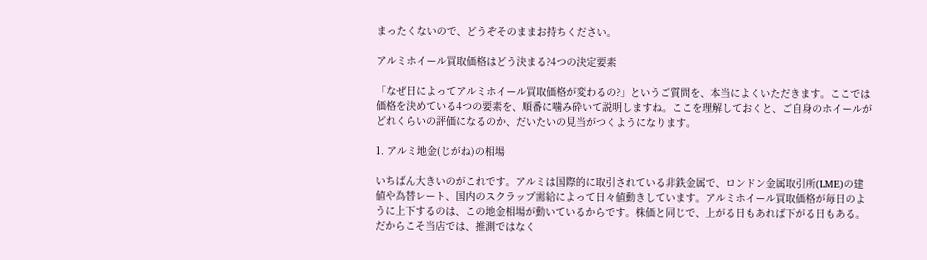まったくないので、どうぞそのままお持ちください。

アルミホイール買取価格はどう決まる?4つの決定要素

「なぜ日によってアルミホイール買取価格が変わるの?」というご質問を、本当によくいただきます。ここでは価格を決めている4つの要素を、順番に噛み砕いて説明しますね。ここを理解しておくと、ご自身のホイールがどれくらいの評価になるのか、だいたいの見当がつくようになります。

1. アルミ地金(じがね)の相場

いちばん大きいのがこれです。アルミは国際的に取引されている非鉄金属で、ロンドン金属取引所(LME)の建値や為替レート、国内のスクラップ需給によって日々値動きしています。アルミホイール買取価格が毎日のように上下するのは、この地金相場が動いているからです。株価と同じで、上がる日もあれば下がる日もある。だからこそ当店では、推測ではなく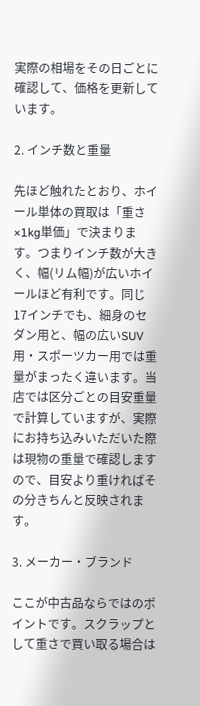実際の相場をその日ごとに確認して、価格を更新しています。

2. インチ数と重量

先ほど触れたとおり、ホイール単体の買取は「重さ×1kg単価」で決まります。つまりインチ数が大きく、幅(リム幅)が広いホイールほど有利です。同じ17インチでも、細身のセダン用と、幅の広いSUV用・スポーツカー用では重量がまったく違います。当店では区分ごとの目安重量で計算していますが、実際にお持ち込みいただいた際は現物の重量で確認しますので、目安より重ければその分きちんと反映されます。

3. メーカー・ブランド

ここが中古品ならではのポイントです。スクラップとして重さで買い取る場合は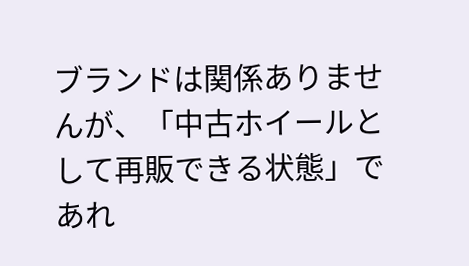ブランドは関係ありませんが、「中古ホイールとして再販できる状態」であれ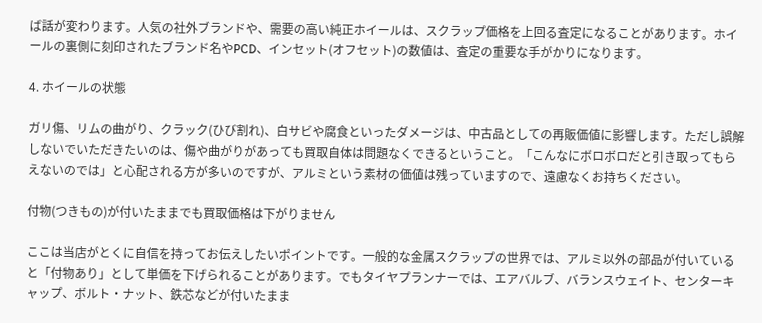ば話が変わります。人気の社外ブランドや、需要の高い純正ホイールは、スクラップ価格を上回る査定になることがあります。ホイールの裏側に刻印されたブランド名やPCD、インセット(オフセット)の数値は、査定の重要な手がかりになります。

4. ホイールの状態

ガリ傷、リムの曲がり、クラック(ひび割れ)、白サビや腐食といったダメージは、中古品としての再販価値に影響します。ただし誤解しないでいただきたいのは、傷や曲がりがあっても買取自体は問題なくできるということ。「こんなにボロボロだと引き取ってもらえないのでは」と心配される方が多いのですが、アルミという素材の価値は残っていますので、遠慮なくお持ちください。

付物(つきもの)が付いたままでも買取価格は下がりません

ここは当店がとくに自信を持ってお伝えしたいポイントです。一般的な金属スクラップの世界では、アルミ以外の部品が付いていると「付物あり」として単価を下げられることがあります。でもタイヤプランナーでは、エアバルブ、バランスウェイト、センターキャップ、ボルト・ナット、鉄芯などが付いたまま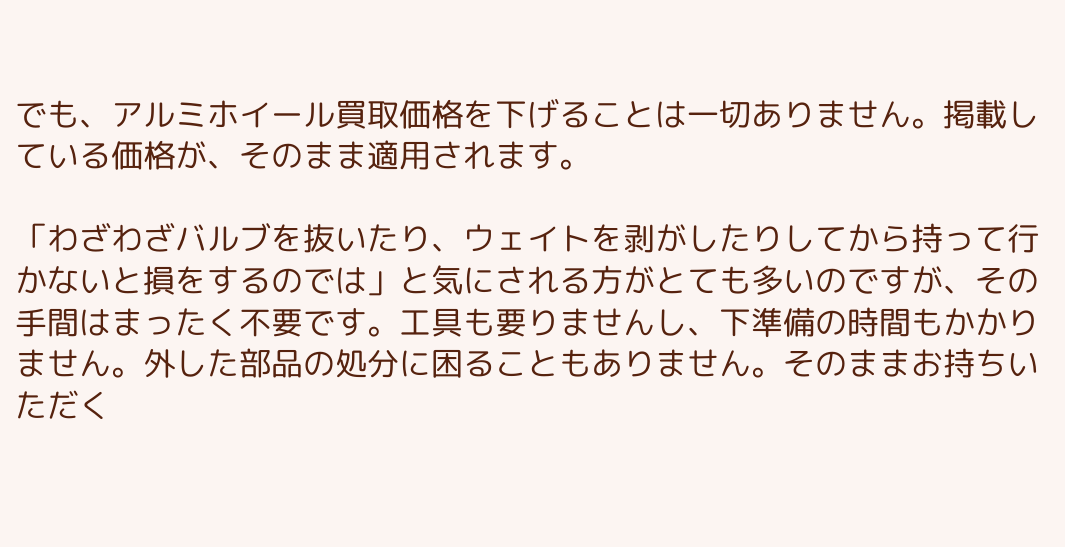でも、アルミホイール買取価格を下げることは一切ありません。掲載している価格が、そのまま適用されます。

「わざわざバルブを抜いたり、ウェイトを剥がしたりしてから持って行かないと損をするのでは」と気にされる方がとても多いのですが、その手間はまったく不要です。工具も要りませんし、下準備の時間もかかりません。外した部品の処分に困ることもありません。そのままお持ちいただく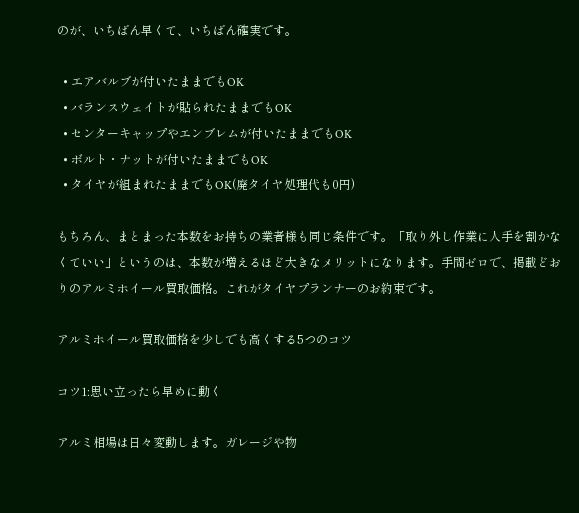のが、いちばん早くて、いちばん確実です。

  • エアバルブが付いたままでもOK
  • バランスウェイトが貼られたままでもOK
  • センターキャップやエンブレムが付いたままでもOK
  • ボルト・ナットが付いたままでもOK
  • タイヤが組まれたままでもOK(廃タイヤ処理代も0円)

もちろん、まとまった本数をお持ちの業者様も同じ条件です。「取り外し作業に人手を割かなくていい」というのは、本数が増えるほど大きなメリットになります。手間ゼロで、掲載どおりのアルミホイール買取価格。これがタイヤプランナーのお約束です。

アルミホイール買取価格を少しでも高くする5つのコツ

コツ1:思い立ったら早めに動く

アルミ相場は日々変動します。ガレージや物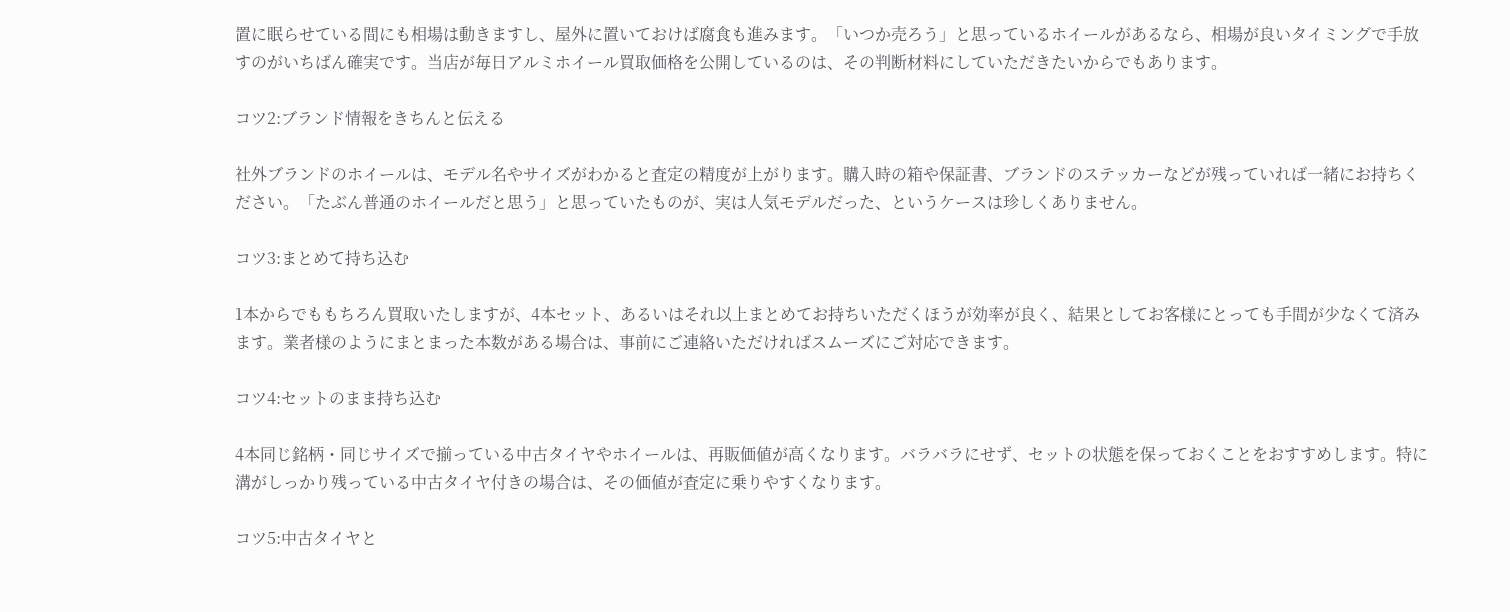置に眠らせている間にも相場は動きますし、屋外に置いておけば腐食も進みます。「いつか売ろう」と思っているホイールがあるなら、相場が良いタイミングで手放すのがいちばん確実です。当店が毎日アルミホイール買取価格を公開しているのは、その判断材料にしていただきたいからでもあります。

コツ2:ブランド情報をきちんと伝える

社外ブランドのホイールは、モデル名やサイズがわかると査定の精度が上がります。購入時の箱や保証書、ブランドのステッカーなどが残っていれば一緒にお持ちください。「たぶん普通のホイールだと思う」と思っていたものが、実は人気モデルだった、というケースは珍しくありません。

コツ3:まとめて持ち込む

1本からでももちろん買取いたしますが、4本セット、あるいはそれ以上まとめてお持ちいただくほうが効率が良く、結果としてお客様にとっても手間が少なくて済みます。業者様のようにまとまった本数がある場合は、事前にご連絡いただければスムーズにご対応できます。

コツ4:セットのまま持ち込む

4本同じ銘柄・同じサイズで揃っている中古タイヤやホイールは、再販価値が高くなります。バラバラにせず、セットの状態を保っておくことをおすすめします。特に溝がしっかり残っている中古タイヤ付きの場合は、その価値が査定に乗りやすくなります。

コツ5:中古タイヤと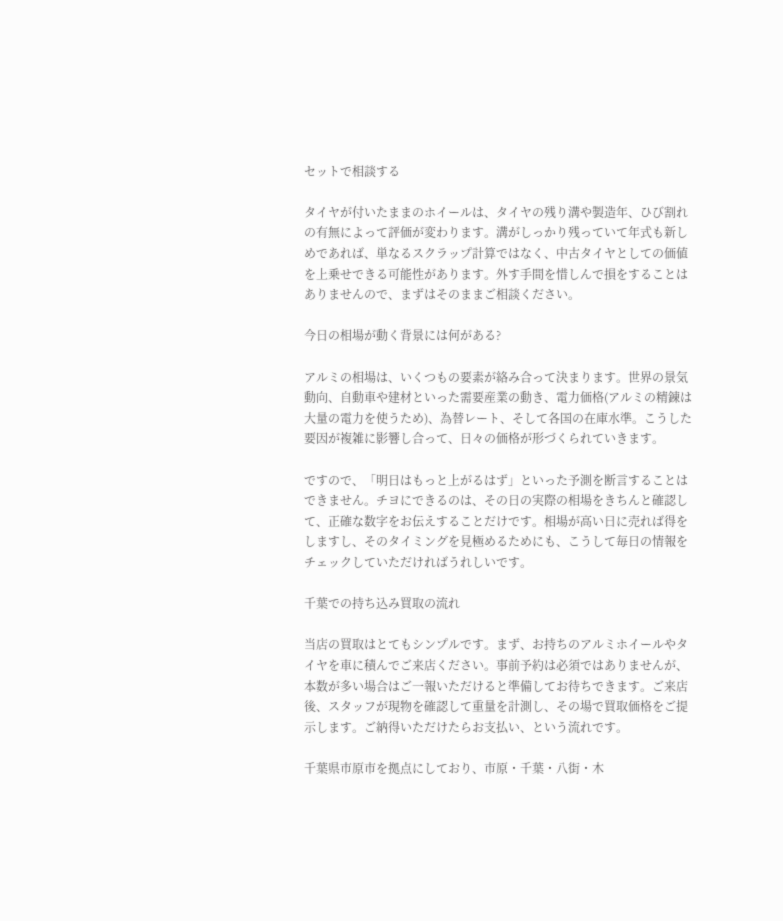セットで相談する

タイヤが付いたままのホイールは、タイヤの残り溝や製造年、ひび割れの有無によって評価が変わります。溝がしっかり残っていて年式も新しめであれば、単なるスクラップ計算ではなく、中古タイヤとしての価値を上乗せできる可能性があります。外す手間を惜しんで損をすることはありませんので、まずはそのままご相談ください。

今日の相場が動く背景には何がある?

アルミの相場は、いくつもの要素が絡み合って決まります。世界の景気動向、自動車や建材といった需要産業の動き、電力価格(アルミの精錬は大量の電力を使うため)、為替レート、そして各国の在庫水準。こうした要因が複雑に影響し合って、日々の価格が形づくられていきます。

ですので、「明日はもっと上がるはず」といった予測を断言することはできません。チヨにできるのは、その日の実際の相場をきちんと確認して、正確な数字をお伝えすることだけです。相場が高い日に売れば得をしますし、そのタイミングを見極めるためにも、こうして毎日の情報をチェックしていただければうれしいです。

千葉での持ち込み買取の流れ

当店の買取はとてもシンプルです。まず、お持ちのアルミホイールやタイヤを車に積んでご来店ください。事前予約は必須ではありませんが、本数が多い場合はご一報いただけると準備してお待ちできます。ご来店後、スタッフが現物を確認して重量を計測し、その場で買取価格をご提示します。ご納得いただけたらお支払い、という流れです。

千葉県市原市を拠点にしており、市原・千葉・八街・木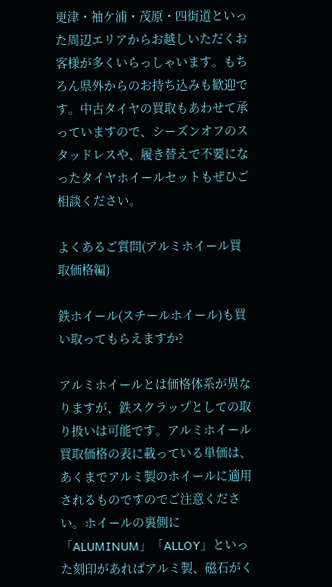更津・袖ケ浦・茂原・四街道といった周辺エリアからお越しいただくお客様が多くいらっしゃいます。もちろん県外からのお持ち込みも歓迎です。中古タイヤの買取もあわせて承っていますので、シーズンオフのスタッドレスや、履き替えで不要になったタイヤホイールセットもぜひご相談ください。

よくあるご質問(アルミホイール買取価格編)

鉄ホイール(スチールホイール)も買い取ってもらえますか?

アルミホイールとは価格体系が異なりますが、鉄スクラップとしての取り扱いは可能です。アルミホイール買取価格の表に載っている単価は、あくまでアルミ製のホイールに適用されるものですのでご注意ください。ホイールの裏側に「ALUMINUM」「ALLOY」といった刻印があればアルミ製、磁石がく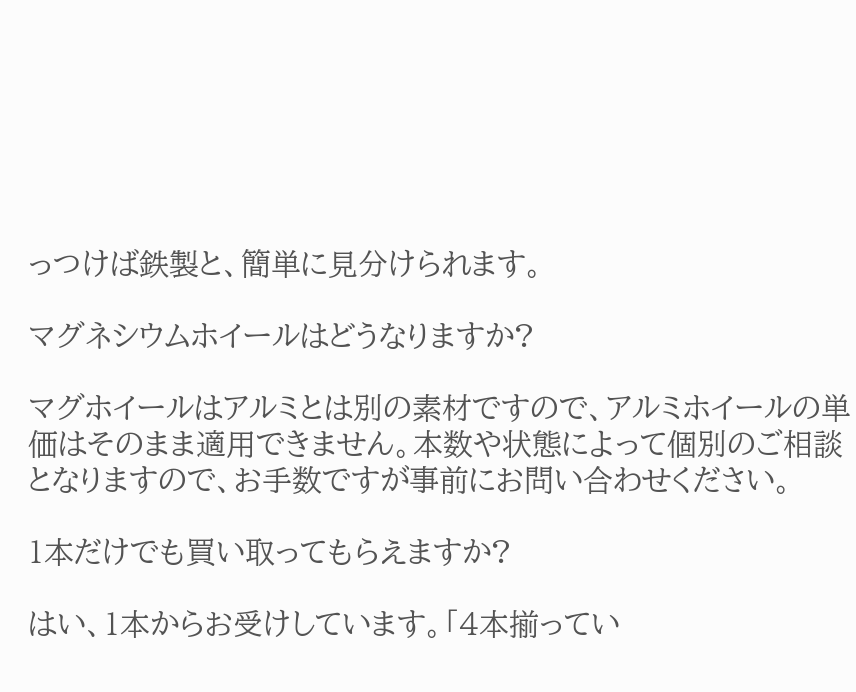っつけば鉄製と、簡単に見分けられます。

マグネシウムホイールはどうなりますか?

マグホイールはアルミとは別の素材ですので、アルミホイールの単価はそのまま適用できません。本数や状態によって個別のご相談となりますので、お手数ですが事前にお問い合わせください。

1本だけでも買い取ってもらえますか?

はい、1本からお受けしています。「4本揃ってい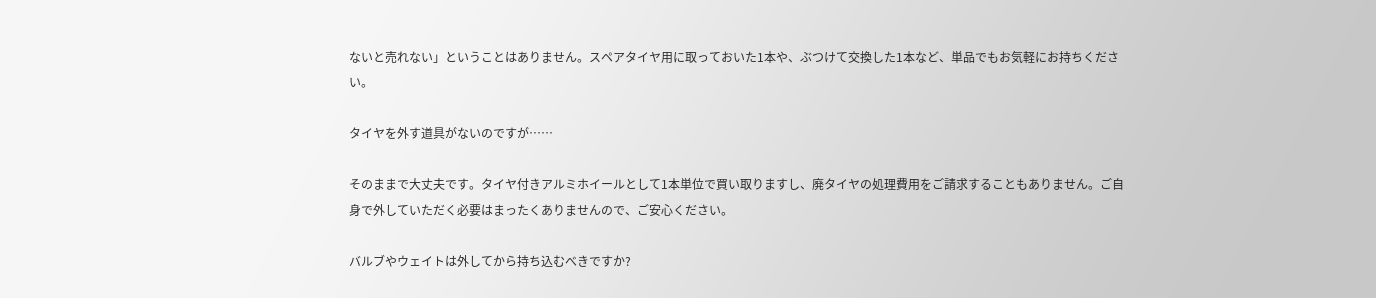ないと売れない」ということはありません。スペアタイヤ用に取っておいた1本や、ぶつけて交換した1本など、単品でもお気軽にお持ちください。

タイヤを外す道具がないのですが……

そのままで大丈夫です。タイヤ付きアルミホイールとして1本単位で買い取りますし、廃タイヤの処理費用をご請求することもありません。ご自身で外していただく必要はまったくありませんので、ご安心ください。

バルブやウェイトは外してから持ち込むべきですか?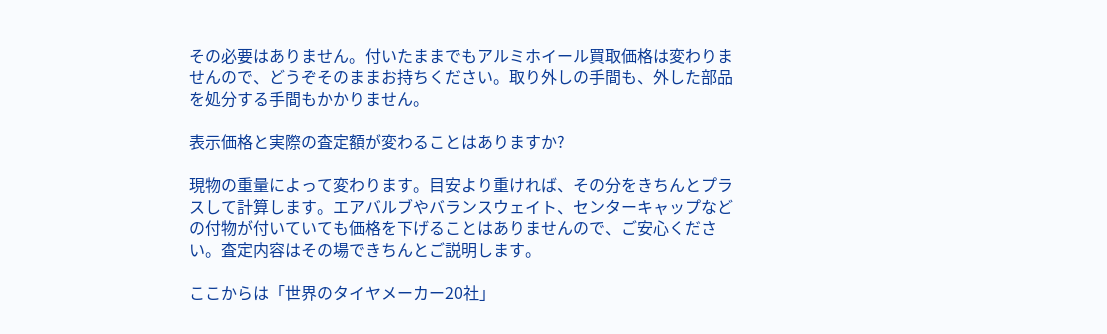その必要はありません。付いたままでもアルミホイール買取価格は変わりませんので、どうぞそのままお持ちください。取り外しの手間も、外した部品を処分する手間もかかりません。

表示価格と実際の査定額が変わることはありますか?

現物の重量によって変わります。目安より重ければ、その分をきちんとプラスして計算します。エアバルブやバランスウェイト、センターキャップなどの付物が付いていても価格を下げることはありませんので、ご安心ください。査定内容はその場できちんとご説明します。

ここからは「世界のタイヤメーカー20社」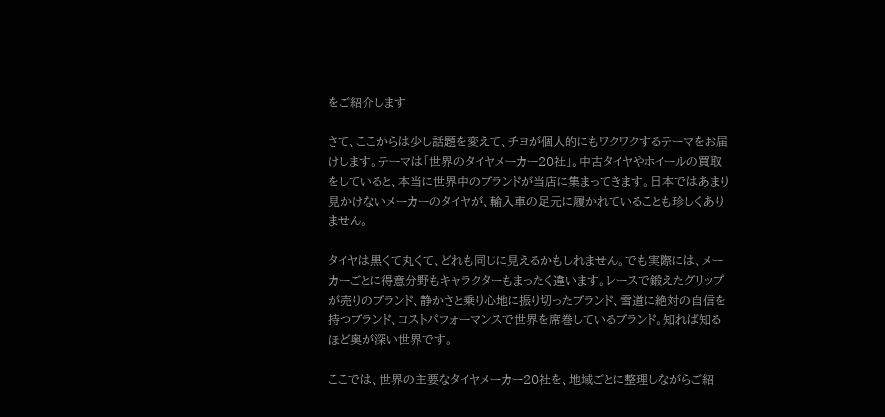をご紹介します

さて、ここからは少し話題を変えて、チヨが個人的にもワクワクするテーマをお届けします。テーマは「世界のタイヤメーカー20社」。中古タイヤやホイールの買取をしていると、本当に世界中のブランドが当店に集まってきます。日本ではあまり見かけないメーカーのタイヤが、輸入車の足元に履かれていることも珍しくありません。

タイヤは黒くて丸くて、どれも同じに見えるかもしれません。でも実際には、メーカーごとに得意分野もキャラクターもまったく違います。レースで鍛えたグリップが売りのブランド、静かさと乗り心地に振り切ったブランド、雪道に絶対の自信を持つブランド、コストパフォーマンスで世界を席巻しているブランド。知れば知るほど奥が深い世界です。

ここでは、世界の主要なタイヤメーカー20社を、地域ごとに整理しながらご紹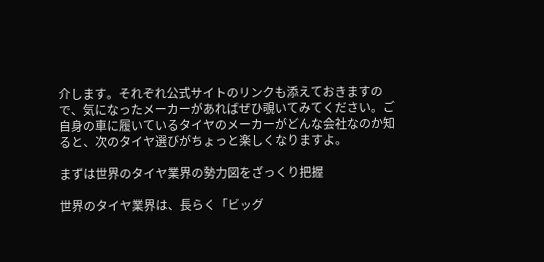介します。それぞれ公式サイトのリンクも添えておきますので、気になったメーカーがあればぜひ覗いてみてください。ご自身の車に履いているタイヤのメーカーがどんな会社なのか知ると、次のタイヤ選びがちょっと楽しくなりますよ。

まずは世界のタイヤ業界の勢力図をざっくり把握

世界のタイヤ業界は、長らく「ビッグ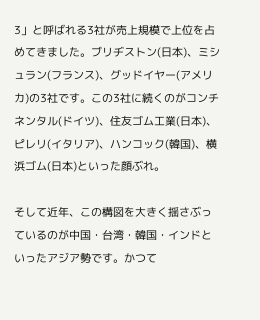3」と呼ばれる3社が売上規模で上位を占めてきました。ブリヂストン(日本)、ミシュラン(フランス)、グッドイヤー(アメリカ)の3社です。この3社に続くのがコンチネンタル(ドイツ)、住友ゴム工業(日本)、ピレリ(イタリア)、ハンコック(韓国)、横浜ゴム(日本)といった顔ぶれ。

そして近年、この構図を大きく揺さぶっているのが中国・台湾・韓国・インドといったアジア勢です。かつて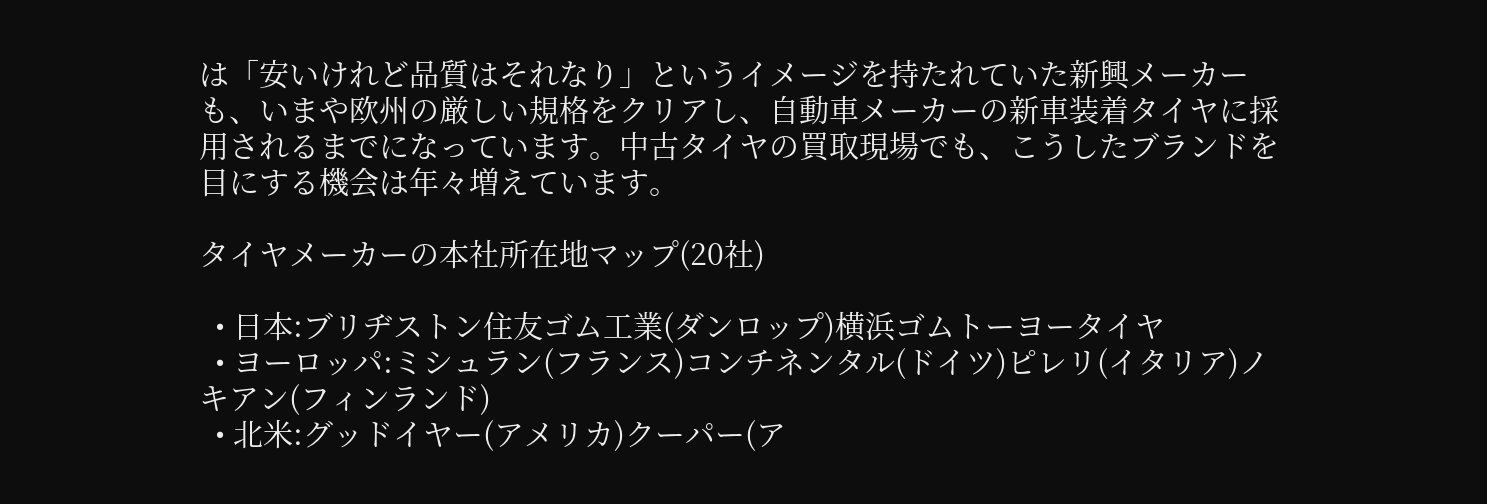は「安いけれど品質はそれなり」というイメージを持たれていた新興メーカーも、いまや欧州の厳しい規格をクリアし、自動車メーカーの新車装着タイヤに採用されるまでになっています。中古タイヤの買取現場でも、こうしたブランドを目にする機会は年々増えています。

タイヤメーカーの本社所在地マップ(20社)

  • 日本:ブリヂストン住友ゴム工業(ダンロップ)横浜ゴムトーヨータイヤ
  • ヨーロッパ:ミシュラン(フランス)コンチネンタル(ドイツ)ピレリ(イタリア)ノキアン(フィンランド)
  • 北米:グッドイヤー(アメリカ)クーパー(ア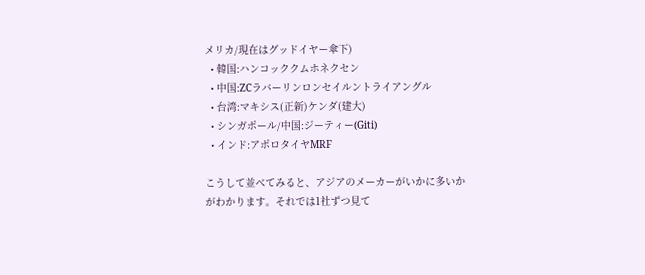メリカ/現在はグッドイヤー傘下)
  • 韓国:ハンコッククムホネクセン
  • 中国:ZCラバーリンロンセイルントライアングル
  • 台湾:マキシス(正新)ケンダ(建大)
  • シンガポール/中国:ジーティー(Giti)
  • インド:アポロタイヤMRF

こうして並べてみると、アジアのメーカーがいかに多いかがわかります。それでは1社ずつ見て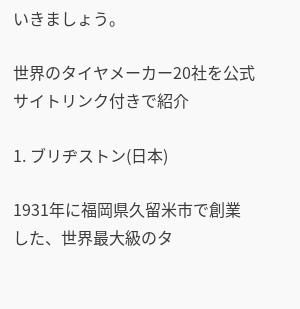いきましょう。

世界のタイヤメーカー20社を公式サイトリンク付きで紹介

1. ブリヂストン(日本)

1931年に福岡県久留米市で創業した、世界最大級のタ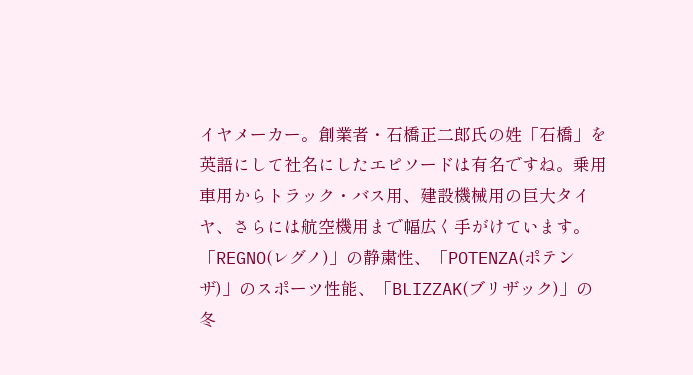イヤメーカー。創業者・石橋正二郎氏の姓「石橋」を英語にして社名にしたエピソードは有名ですね。乗用車用からトラック・バス用、建設機械用の巨大タイヤ、さらには航空機用まで幅広く手がけています。「REGNO(レグノ)」の静粛性、「POTENZA(ポテンザ)」のスポーツ性能、「BLIZZAK(ブリザック)」の冬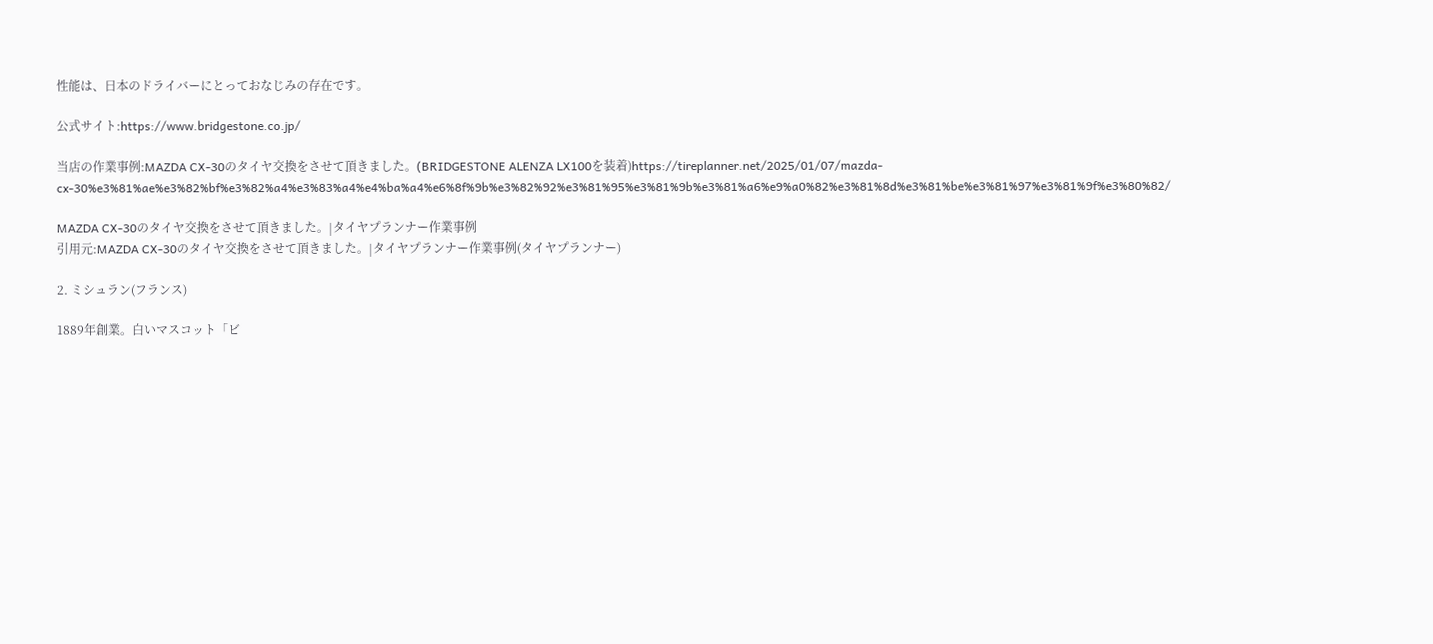性能は、日本のドライバーにとっておなじみの存在です。

公式サイト:https://www.bridgestone.co.jp/

当店の作業事例:MAZDA CX-30のタイヤ交換をさせて頂きました。(BRIDGESTONE ALENZA LX100を装着)https://tireplanner.net/2025/01/07/mazda-cx-30%e3%81%ae%e3%82%bf%e3%82%a4%e3%83%a4%e4%ba%a4%e6%8f%9b%e3%82%92%e3%81%95%e3%81%9b%e3%81%a6%e9%a0%82%e3%81%8d%e3%81%be%e3%81%97%e3%81%9f%e3%80%82/

MAZDA CX-30のタイヤ交換をさせて頂きました。|タイヤプランナー作業事例
引用元:MAZDA CX-30のタイヤ交換をさせて頂きました。|タイヤプランナー作業事例(タイヤプランナー)

2. ミシュラン(フランス)

1889年創業。白いマスコット「ビ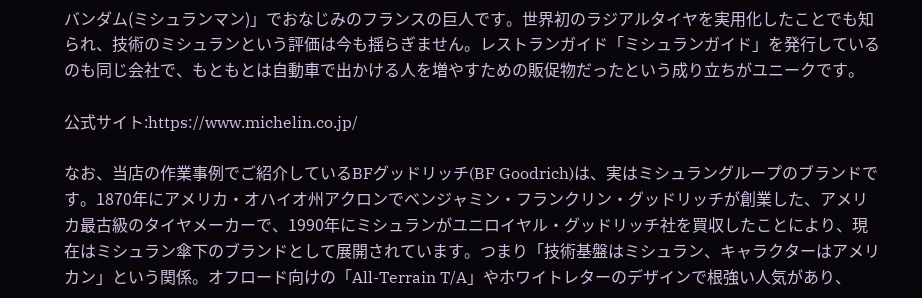バンダム(ミシュランマン)」でおなじみのフランスの巨人です。世界初のラジアルタイヤを実用化したことでも知られ、技術のミシュランという評価は今も揺らぎません。レストランガイド「ミシュランガイド」を発行しているのも同じ会社で、もともとは自動車で出かける人を増やすための販促物だったという成り立ちがユニークです。

公式サイト:https://www.michelin.co.jp/

なお、当店の作業事例でご紹介しているBFグッドリッチ(BF Goodrich)は、実はミシュラングループのブランドです。1870年にアメリカ・オハイオ州アクロンでベンジャミン・フランクリン・グッドリッチが創業した、アメリカ最古級のタイヤメーカーで、1990年にミシュランがユニロイヤル・グッドリッチ社を買収したことにより、現在はミシュラン傘下のブランドとして展開されています。つまり「技術基盤はミシュラン、キャラクターはアメリカン」という関係。オフロード向けの「All-Terrain T/A」やホワイトレターのデザインで根強い人気があり、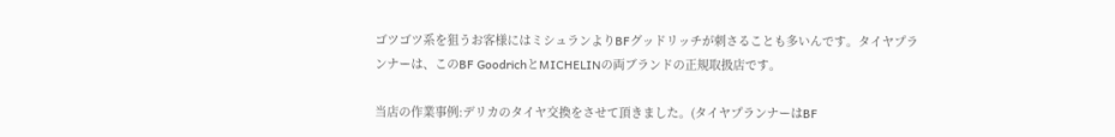ゴツゴツ系を狙うお客様にはミシュランよりBFグッドリッチが刺さることも多いんです。タイヤプランナーは、このBF GoodrichとMICHELINの両ブランドの正規取扱店です。

当店の作業事例:デリカのタイヤ交換をさせて頂きました。(タイヤプランナーはBF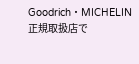Goodrich・MICHELIN正規取扱店で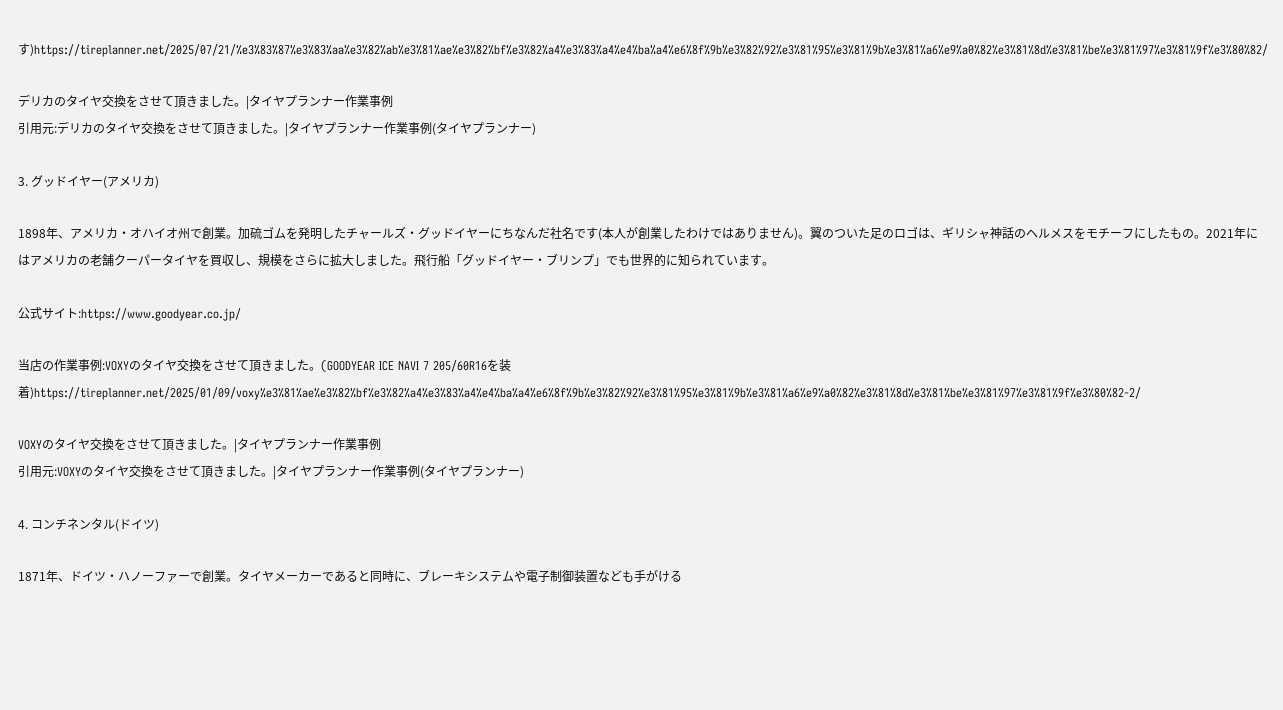す)https://tireplanner.net/2025/07/21/%e3%83%87%e3%83%aa%e3%82%ab%e3%81%ae%e3%82%bf%e3%82%a4%e3%83%a4%e4%ba%a4%e6%8f%9b%e3%82%92%e3%81%95%e3%81%9b%e3%81%a6%e9%a0%82%e3%81%8d%e3%81%be%e3%81%97%e3%81%9f%e3%80%82/

デリカのタイヤ交換をさせて頂きました。|タイヤプランナー作業事例
引用元:デリカのタイヤ交換をさせて頂きました。|タイヤプランナー作業事例(タイヤプランナー)

3. グッドイヤー(アメリカ)

1898年、アメリカ・オハイオ州で創業。加硫ゴムを発明したチャールズ・グッドイヤーにちなんだ社名です(本人が創業したわけではありません)。翼のついた足のロゴは、ギリシャ神話のヘルメスをモチーフにしたもの。2021年にはアメリカの老舗クーパータイヤを買収し、規模をさらに拡大しました。飛行船「グッドイヤー・ブリンプ」でも世界的に知られています。

公式サイト:https://www.goodyear.co.jp/

当店の作業事例:VOXYのタイヤ交換をさせて頂きました。(GOODYEAR ICE NAVI 7 205/60R16を装着)https://tireplanner.net/2025/01/09/voxy%e3%81%ae%e3%82%bf%e3%82%a4%e3%83%a4%e4%ba%a4%e6%8f%9b%e3%82%92%e3%81%95%e3%81%9b%e3%81%a6%e9%a0%82%e3%81%8d%e3%81%be%e3%81%97%e3%81%9f%e3%80%82-2/

VOXYのタイヤ交換をさせて頂きました。|タイヤプランナー作業事例
引用元:VOXYのタイヤ交換をさせて頂きました。|タイヤプランナー作業事例(タイヤプランナー)

4. コンチネンタル(ドイツ)

1871年、ドイツ・ハノーファーで創業。タイヤメーカーであると同時に、ブレーキシステムや電子制御装置なども手がける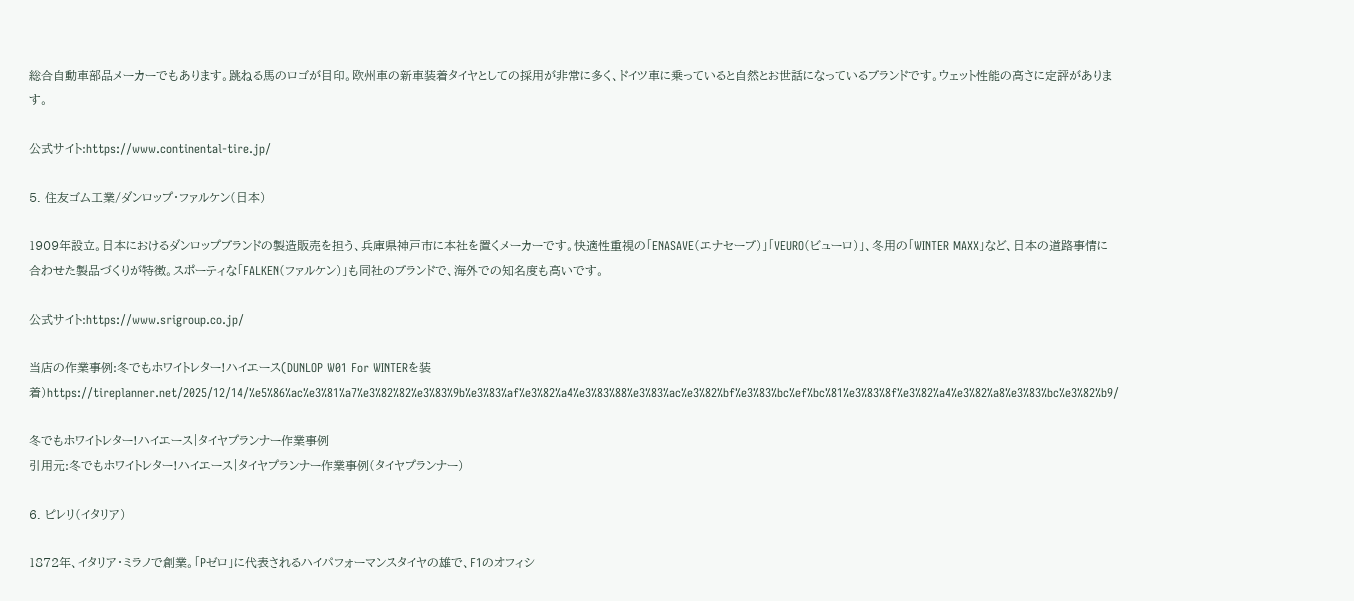総合自動車部品メーカーでもあります。跳ねる馬のロゴが目印。欧州車の新車装着タイヤとしての採用が非常に多く、ドイツ車に乗っていると自然とお世話になっているブランドです。ウェット性能の高さに定評があります。

公式サイト:https://www.continental-tire.jp/

5. 住友ゴム工業/ダンロップ・ファルケン(日本)

1909年設立。日本におけるダンロップブランドの製造販売を担う、兵庫県神戸市に本社を置くメーカーです。快適性重視の「ENASAVE(エナセーブ)」「VEURO(ビューロ)」、冬用の「WINTER MAXX」など、日本の道路事情に合わせた製品づくりが特徴。スポーティな「FALKEN(ファルケン)」も同社のブランドで、海外での知名度も高いです。

公式サイト:https://www.srigroup.co.jp/

当店の作業事例:冬でもホワイトレター!ハイエース(DUNLOP W01 For WINTERを装着)https://tireplanner.net/2025/12/14/%e5%86%ac%e3%81%a7%e3%82%82%e3%83%9b%e3%83%af%e3%82%a4%e3%83%88%e3%83%ac%e3%82%bf%e3%83%bc%ef%bc%81%e3%83%8f%e3%82%a4%e3%82%a8%e3%83%bc%e3%82%b9/

冬でもホワイトレター!ハイエース|タイヤプランナー作業事例
引用元:冬でもホワイトレター!ハイエース|タイヤプランナー作業事例(タイヤプランナー)

6. ピレリ(イタリア)

1872年、イタリア・ミラノで創業。「Pゼロ」に代表されるハイパフォーマンスタイヤの雄で、F1のオフィシ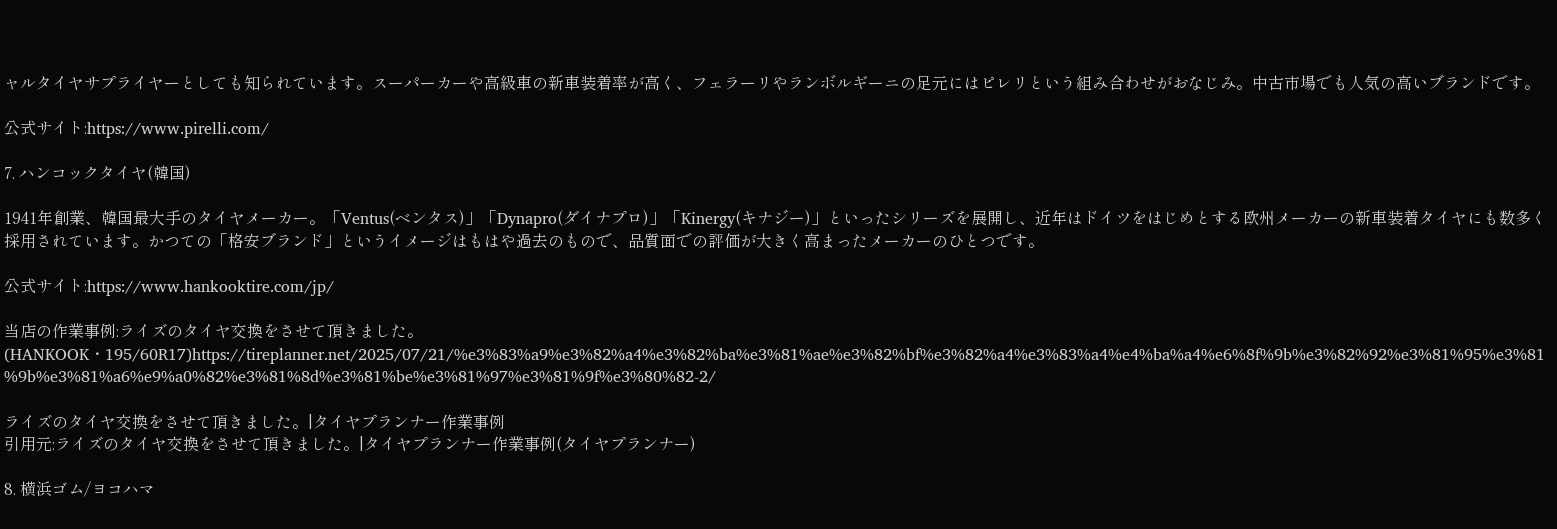ャルタイヤサプライヤーとしても知られています。スーパーカーや高級車の新車装着率が高く、フェラーリやランボルギーニの足元にはピレリという組み合わせがおなじみ。中古市場でも人気の高いブランドです。

公式サイト:https://www.pirelli.com/

7. ハンコックタイヤ(韓国)

1941年創業、韓国最大手のタイヤメーカー。「Ventus(ベンタス)」「Dynapro(ダイナプロ)」「Kinergy(キナジー)」といったシリーズを展開し、近年はドイツをはじめとする欧州メーカーの新車装着タイヤにも数多く採用されています。かつての「格安ブランド」というイメージはもはや過去のもので、品質面での評価が大きく高まったメーカーのひとつです。

公式サイト:https://www.hankooktire.com/jp/

当店の作業事例:ライズのタイヤ交換をさせて頂きました。(HANKOOK・195/60R17)https://tireplanner.net/2025/07/21/%e3%83%a9%e3%82%a4%e3%82%ba%e3%81%ae%e3%82%bf%e3%82%a4%e3%83%a4%e4%ba%a4%e6%8f%9b%e3%82%92%e3%81%95%e3%81%9b%e3%81%a6%e9%a0%82%e3%81%8d%e3%81%be%e3%81%97%e3%81%9f%e3%80%82-2/

ライズのタイヤ交換をさせて頂きました。|タイヤプランナー作業事例
引用元:ライズのタイヤ交換をさせて頂きました。|タイヤプランナー作業事例(タイヤプランナー)

8. 横浜ゴム/ヨコハマ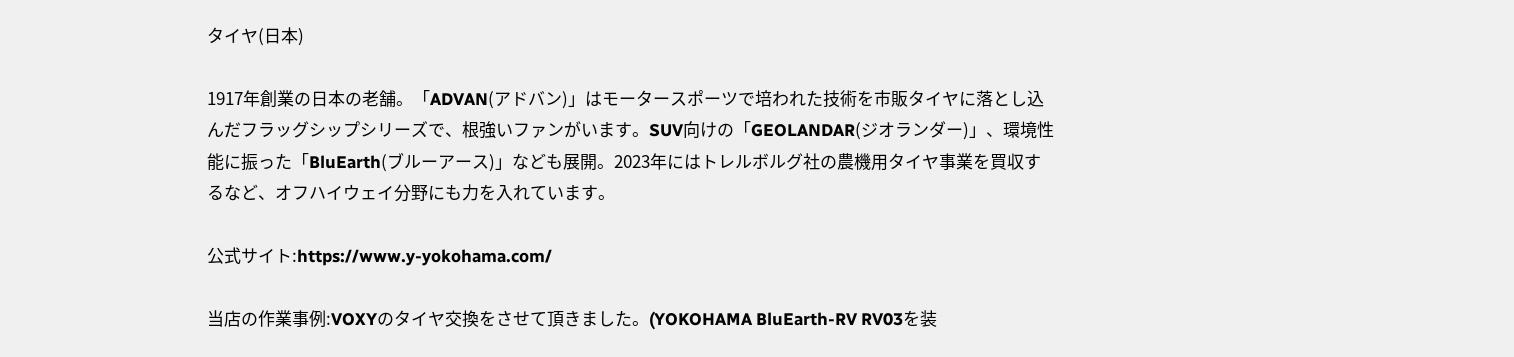タイヤ(日本)

1917年創業の日本の老舗。「ADVAN(アドバン)」はモータースポーツで培われた技術を市販タイヤに落とし込んだフラッグシップシリーズで、根強いファンがいます。SUV向けの「GEOLANDAR(ジオランダー)」、環境性能に振った「BluEarth(ブルーアース)」なども展開。2023年にはトレルボルグ社の農機用タイヤ事業を買収するなど、オフハイウェイ分野にも力を入れています。

公式サイト:https://www.y-yokohama.com/

当店の作業事例:VOXYのタイヤ交換をさせて頂きました。(YOKOHAMA BluEarth-RV RV03を装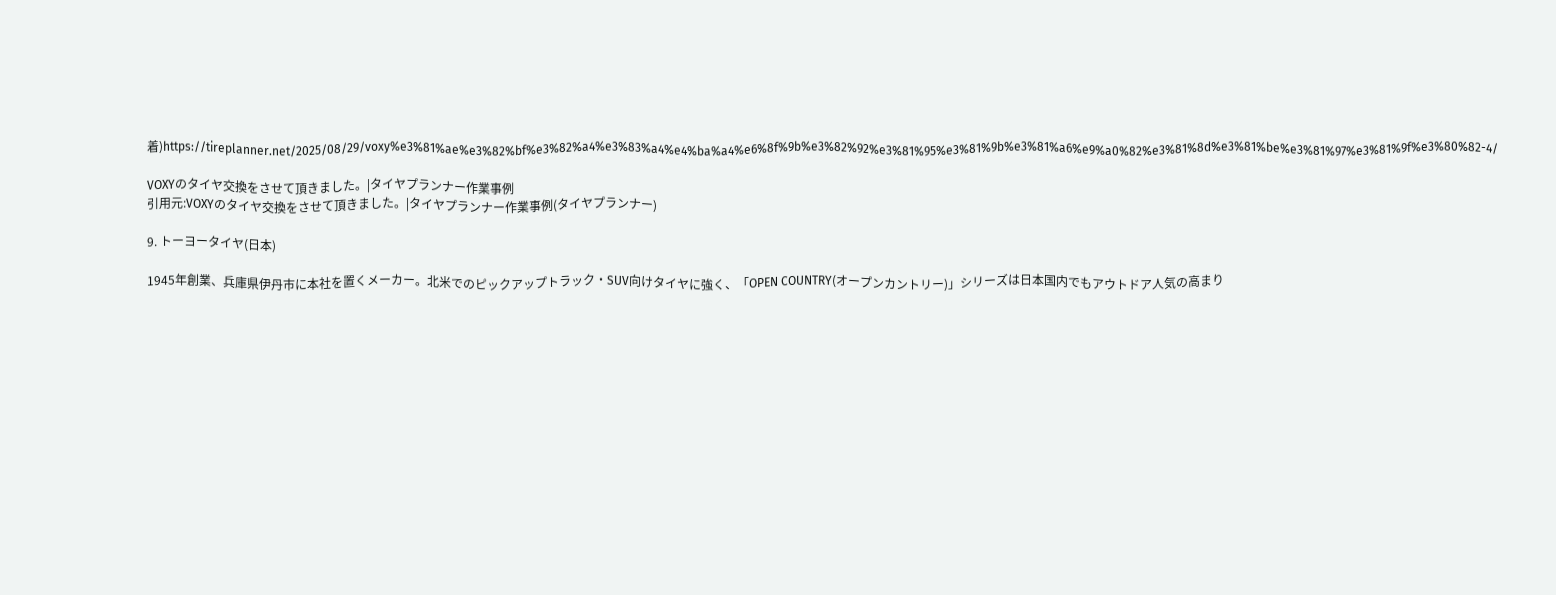着)https://tireplanner.net/2025/08/29/voxy%e3%81%ae%e3%82%bf%e3%82%a4%e3%83%a4%e4%ba%a4%e6%8f%9b%e3%82%92%e3%81%95%e3%81%9b%e3%81%a6%e9%a0%82%e3%81%8d%e3%81%be%e3%81%97%e3%81%9f%e3%80%82-4/

VOXYのタイヤ交換をさせて頂きました。|タイヤプランナー作業事例
引用元:VOXYのタイヤ交換をさせて頂きました。|タイヤプランナー作業事例(タイヤプランナー)

9. トーヨータイヤ(日本)

1945年創業、兵庫県伊丹市に本社を置くメーカー。北米でのピックアップトラック・SUV向けタイヤに強く、「OPEN COUNTRY(オープンカントリー)」シリーズは日本国内でもアウトドア人気の高まり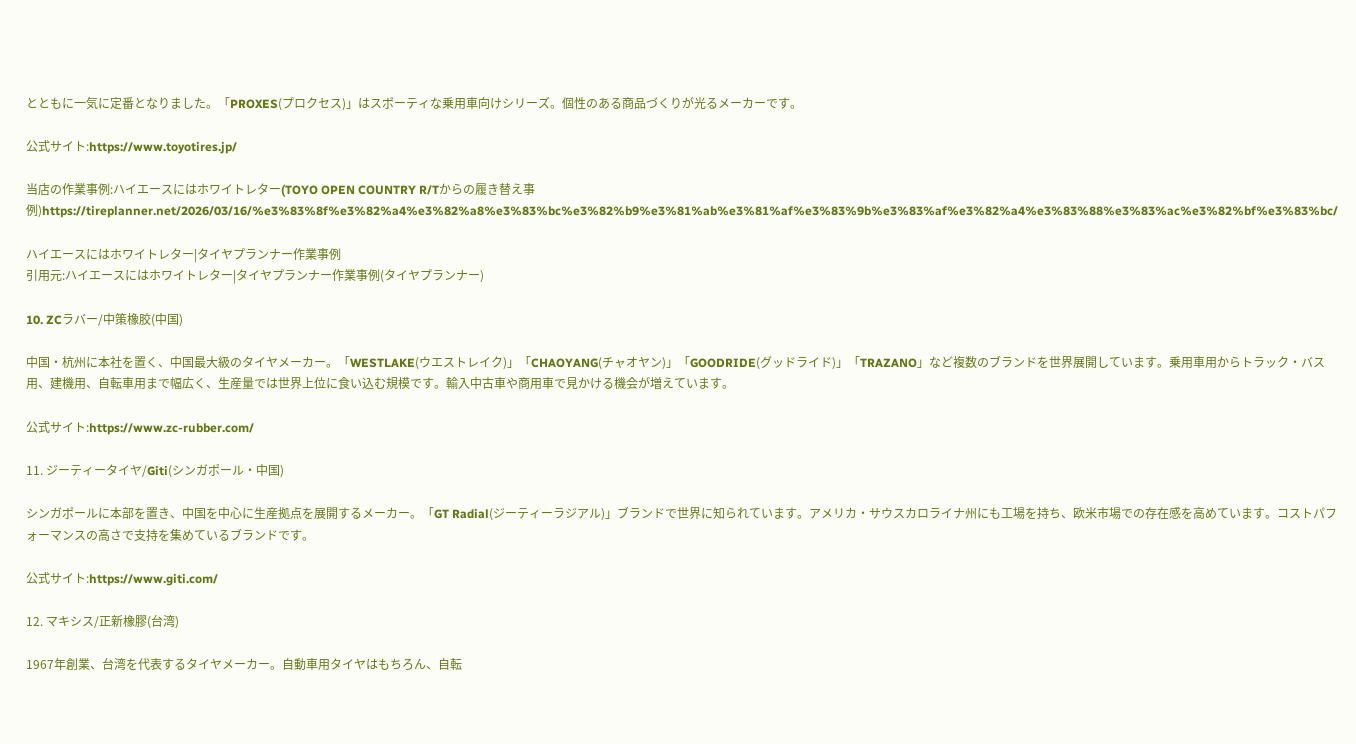とともに一気に定番となりました。「PROXES(プロクセス)」はスポーティな乗用車向けシリーズ。個性のある商品づくりが光るメーカーです。

公式サイト:https://www.toyotires.jp/

当店の作業事例:ハイエースにはホワイトレター(TOYO OPEN COUNTRY R/Tからの履き替え事例)https://tireplanner.net/2026/03/16/%e3%83%8f%e3%82%a4%e3%82%a8%e3%83%bc%e3%82%b9%e3%81%ab%e3%81%af%e3%83%9b%e3%83%af%e3%82%a4%e3%83%88%e3%83%ac%e3%82%bf%e3%83%bc/

ハイエースにはホワイトレター|タイヤプランナー作業事例
引用元:ハイエースにはホワイトレター|タイヤプランナー作業事例(タイヤプランナー)

10. ZCラバー/中策橡胶(中国)

中国・杭州に本社を置く、中国最大級のタイヤメーカー。「WESTLAKE(ウエストレイク)」「CHAOYANG(チャオヤン)」「GOODRIDE(グッドライド)」「TRAZANO」など複数のブランドを世界展開しています。乗用車用からトラック・バス用、建機用、自転車用まで幅広く、生産量では世界上位に食い込む規模です。輸入中古車や商用車で見かける機会が増えています。

公式サイト:https://www.zc-rubber.com/

11. ジーティータイヤ/Giti(シンガポール・中国)

シンガポールに本部を置き、中国を中心に生産拠点を展開するメーカー。「GT Radial(ジーティーラジアル)」ブランドで世界に知られています。アメリカ・サウスカロライナ州にも工場を持ち、欧米市場での存在感を高めています。コストパフォーマンスの高さで支持を集めているブランドです。

公式サイト:https://www.giti.com/

12. マキシス/正新橡膠(台湾)

1967年創業、台湾を代表するタイヤメーカー。自動車用タイヤはもちろん、自転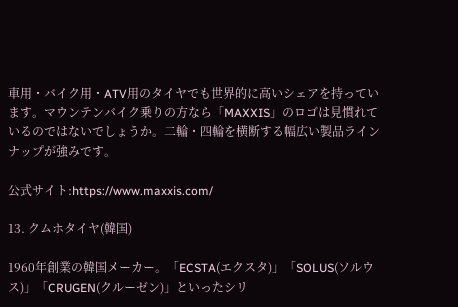車用・バイク用・ATV用のタイヤでも世界的に高いシェアを持っています。マウンテンバイク乗りの方なら「MAXXIS」のロゴは見慣れているのではないでしょうか。二輪・四輪を横断する幅広い製品ラインナップが強みです。

公式サイト:https://www.maxxis.com/

13. クムホタイヤ(韓国)

1960年創業の韓国メーカー。「ECSTA(エクスタ)」「SOLUS(ソルウス)」「CRUGEN(クルーゼン)」といったシリ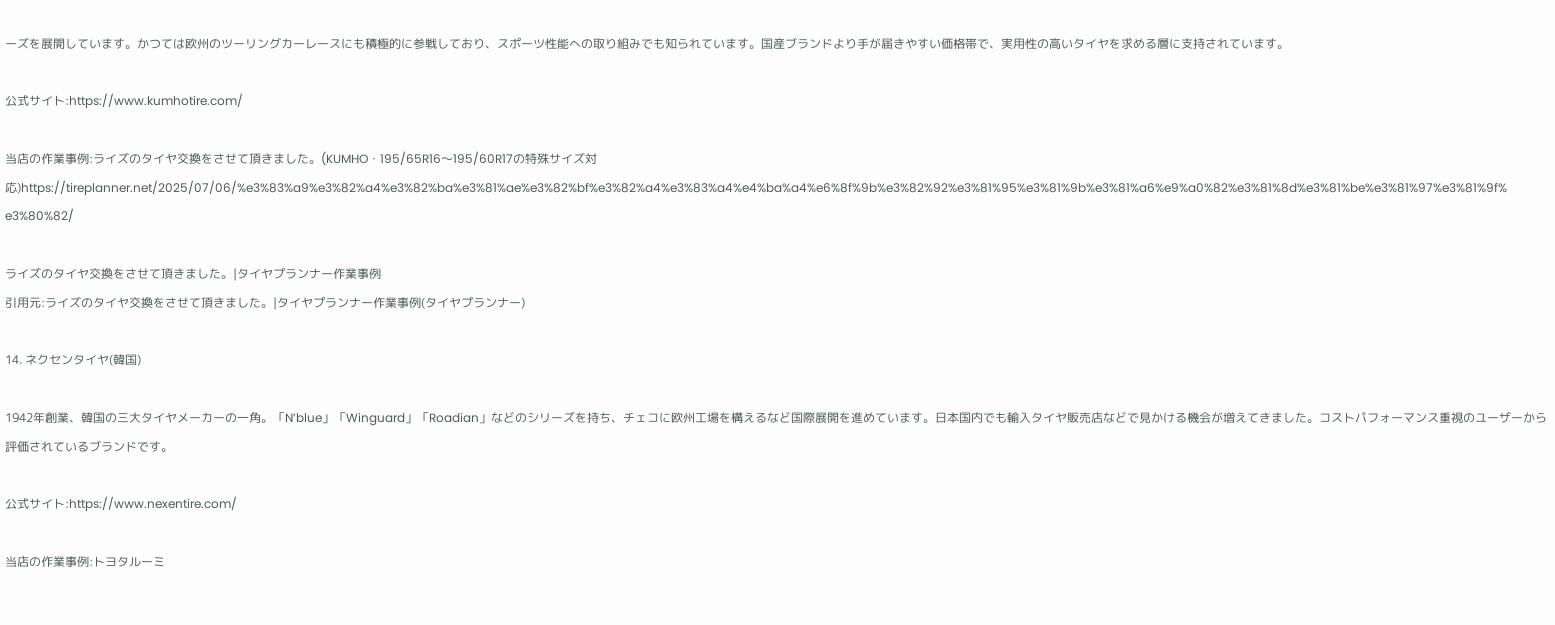ーズを展開しています。かつては欧州のツーリングカーレースにも積極的に参戦しており、スポーツ性能への取り組みでも知られています。国産ブランドより手が届きやすい価格帯で、実用性の高いタイヤを求める層に支持されています。

公式サイト:https://www.kumhotire.com/

当店の作業事例:ライズのタイヤ交換をさせて頂きました。(KUMHO・195/65R16〜195/60R17の特殊サイズ対応)https://tireplanner.net/2025/07/06/%e3%83%a9%e3%82%a4%e3%82%ba%e3%81%ae%e3%82%bf%e3%82%a4%e3%83%a4%e4%ba%a4%e6%8f%9b%e3%82%92%e3%81%95%e3%81%9b%e3%81%a6%e9%a0%82%e3%81%8d%e3%81%be%e3%81%97%e3%81%9f%e3%80%82/

ライズのタイヤ交換をさせて頂きました。|タイヤプランナー作業事例
引用元:ライズのタイヤ交換をさせて頂きました。|タイヤプランナー作業事例(タイヤプランナー)

14. ネクセンタイヤ(韓国)

1942年創業、韓国の三大タイヤメーカーの一角。「N’blue」「Winguard」「Roadian」などのシリーズを持ち、チェコに欧州工場を構えるなど国際展開を進めています。日本国内でも輸入タイヤ販売店などで見かける機会が増えてきました。コストパフォーマンス重視のユーザーから評価されているブランドです。

公式サイト:https://www.nexentire.com/

当店の作業事例:トヨタルーミ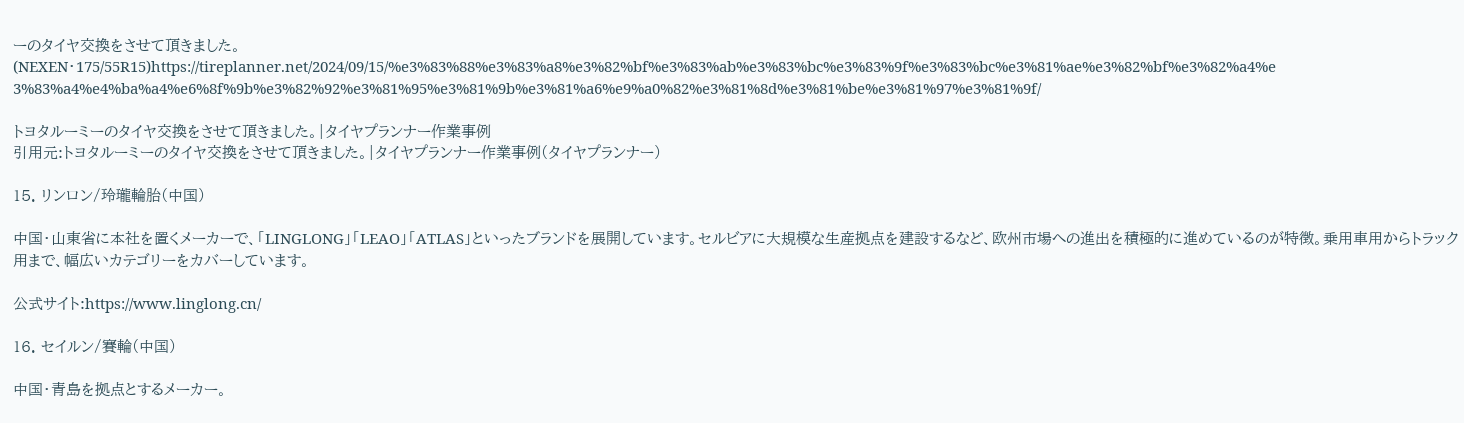ーのタイヤ交換をさせて頂きました。(NEXEN・175/55R15)https://tireplanner.net/2024/09/15/%e3%83%88%e3%83%a8%e3%82%bf%e3%83%ab%e3%83%bc%e3%83%9f%e3%83%bc%e3%81%ae%e3%82%bf%e3%82%a4%e3%83%a4%e4%ba%a4%e6%8f%9b%e3%82%92%e3%81%95%e3%81%9b%e3%81%a6%e9%a0%82%e3%81%8d%e3%81%be%e3%81%97%e3%81%9f/

トヨタルーミーのタイヤ交換をさせて頂きました。|タイヤプランナー作業事例
引用元:トヨタルーミーのタイヤ交換をさせて頂きました。|タイヤプランナー作業事例(タイヤプランナー)

15. リンロン/玲瓏輪胎(中国)

中国・山東省に本社を置くメーカーで、「LINGLONG」「LEAO」「ATLAS」といったブランドを展開しています。セルビアに大規模な生産拠点を建設するなど、欧州市場への進出を積極的に進めているのが特徴。乗用車用からトラック用まで、幅広いカテゴリーをカバーしています。

公式サイト:https://www.linglong.cn/

16. セイルン/賽輪(中国)

中国・青島を拠点とするメーカー。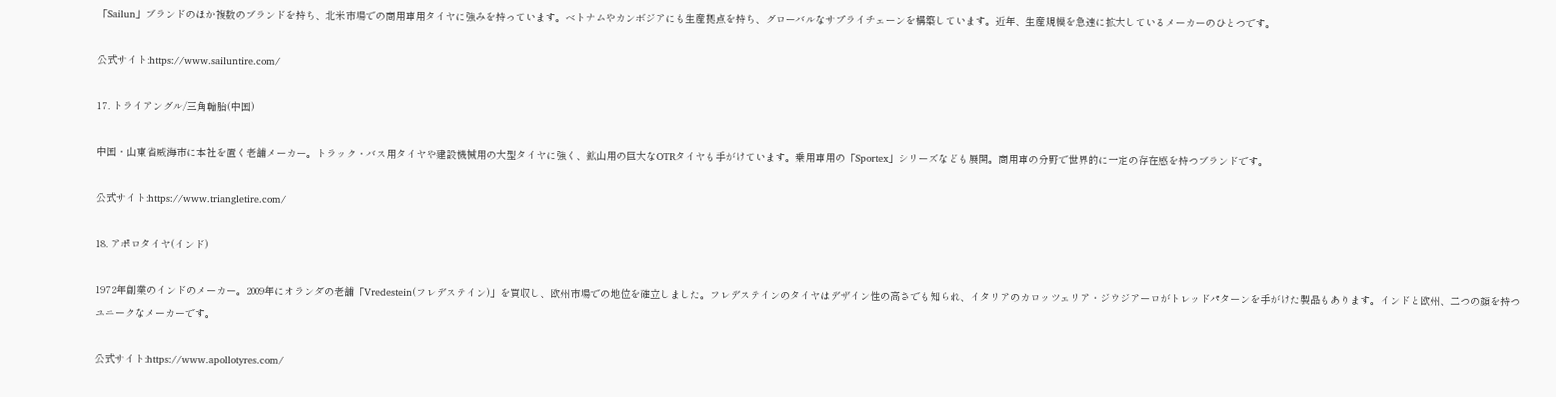「Sailun」ブランドのほか複数のブランドを持ち、北米市場での商用車用タイヤに強みを持っています。ベトナムやカンボジアにも生産拠点を持ち、グローバルなサプライチェーンを構築しています。近年、生産規模を急速に拡大しているメーカーのひとつです。

公式サイト:https://www.sailuntire.com/

17. トライアングル/三角輪胎(中国)

中国・山東省威海市に本社を置く老舗メーカー。トラック・バス用タイヤや建設機械用の大型タイヤに強く、鉱山用の巨大なOTRタイヤも手がけています。乗用車用の「Sportex」シリーズなども展開。商用車の分野で世界的に一定の存在感を持つブランドです。

公式サイト:https://www.triangletire.com/

18. アポロタイヤ(インド)

1972年創業のインドのメーカー。2009年にオランダの老舗「Vredestein(フレデステイン)」を買収し、欧州市場での地位を確立しました。フレデステインのタイヤはデザイン性の高さでも知られ、イタリアのカロッツェリア・ジウジアーロがトレッドパターンを手がけた製品もあります。インドと欧州、二つの顔を持つユニークなメーカーです。

公式サイト:https://www.apollotyres.com/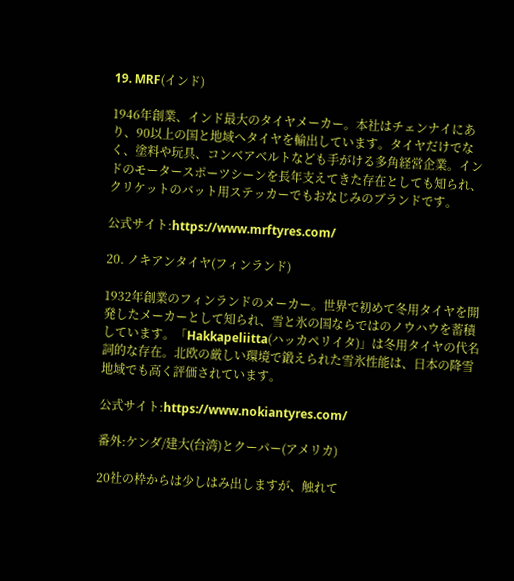19. MRF(インド)

1946年創業、インド最大のタイヤメーカー。本社はチェンナイにあり、90以上の国と地域へタイヤを輸出しています。タイヤだけでなく、塗料や玩具、コンベアベルトなども手がける多角経営企業。インドのモータースポーツシーンを長年支えてきた存在としても知られ、クリケットのバット用ステッカーでもおなじみのブランドです。

公式サイト:https://www.mrftyres.com/

20. ノキアンタイヤ(フィンランド)

1932年創業のフィンランドのメーカー。世界で初めて冬用タイヤを開発したメーカーとして知られ、雪と氷の国ならではのノウハウを蓄積しています。「Hakkapeliitta(ハッカペリイタ)」は冬用タイヤの代名詞的な存在。北欧の厳しい環境で鍛えられた雪氷性能は、日本の降雪地域でも高く評価されています。

公式サイト:https://www.nokiantyres.com/

番外:ケンダ/建大(台湾)とクーパー(アメリカ)

20社の枠からは少しはみ出しますが、触れて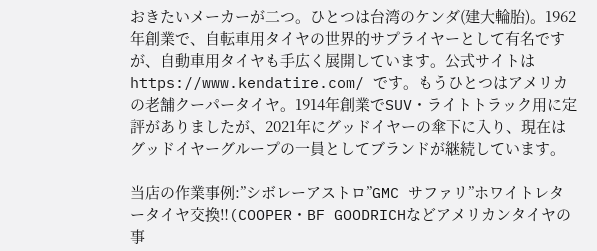おきたいメーカーが二つ。ひとつは台湾のケンダ(建大輪胎)。1962年創業で、自転車用タイヤの世界的サプライヤーとして有名ですが、自動車用タイヤも手広く展開しています。公式サイトは https://www.kendatire.com/ です。もうひとつはアメリカの老舗クーパータイヤ。1914年創業でSUV・ライトトラック用に定評がありましたが、2021年にグッドイヤーの傘下に入り、現在はグッドイヤーグループの一員としてブランドが継続しています。

当店の作業事例:”シボレーアストロ”GMC サファリ”ホワイトレタータイヤ交換‼(COOPER・BF GOODRICHなどアメリカンタイヤの事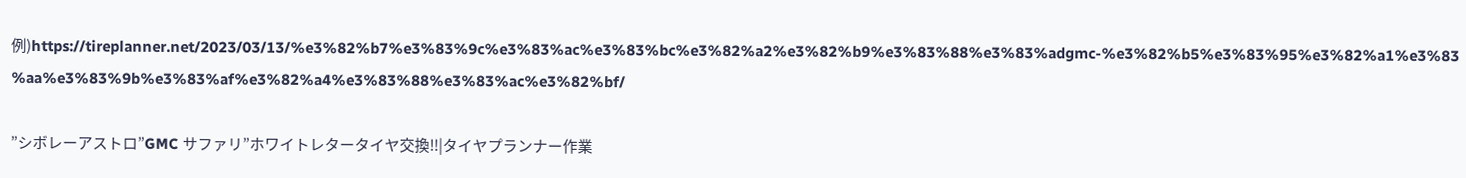例)https://tireplanner.net/2023/03/13/%e3%82%b7%e3%83%9c%e3%83%ac%e3%83%bc%e3%82%a2%e3%82%b9%e3%83%88%e3%83%adgmc-%e3%82%b5%e3%83%95%e3%82%a1%e3%83%aa%e3%83%9b%e3%83%af%e3%82%a4%e3%83%88%e3%83%ac%e3%82%bf/

”シボレーアストロ”GMC サファリ”ホワイトレタータイヤ交換‼|タイヤプランナー作業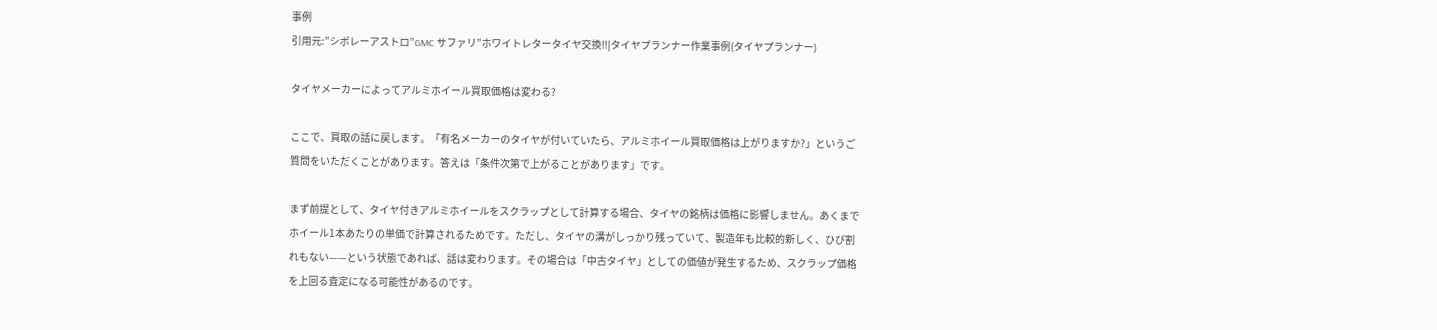事例
引用元:”シボレーアストロ”GMC サファリ”ホワイトレタータイヤ交換‼|タイヤプランナー作業事例(タイヤプランナー)

タイヤメーカーによってアルミホイール買取価格は変わる?

ここで、買取の話に戻します。「有名メーカーのタイヤが付いていたら、アルミホイール買取価格は上がりますか?」というご質問をいただくことがあります。答えは「条件次第で上がることがあります」です。

まず前提として、タイヤ付きアルミホイールをスクラップとして計算する場合、タイヤの銘柄は価格に影響しません。あくまでホイール1本あたりの単価で計算されるためです。ただし、タイヤの溝がしっかり残っていて、製造年も比較的新しく、ひび割れもない——という状態であれば、話は変わります。その場合は「中古タイヤ」としての価値が発生するため、スクラップ価格を上回る査定になる可能性があるのです。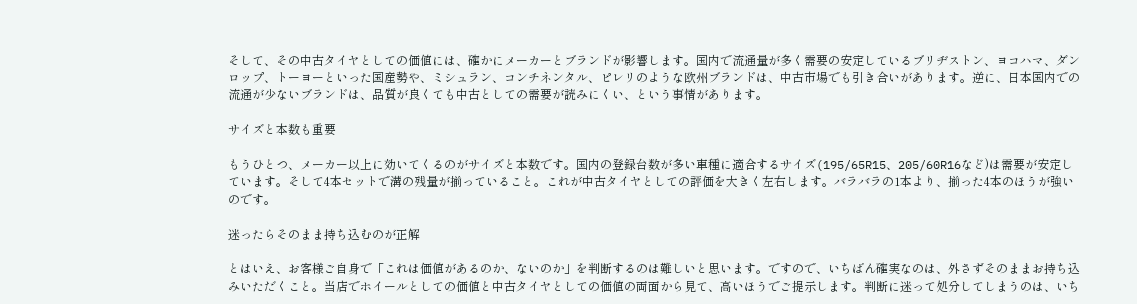そして、その中古タイヤとしての価値には、確かにメーカーとブランドが影響します。国内で流通量が多く需要の安定しているブリヂストン、ヨコハマ、ダンロップ、トーヨーといった国産勢や、ミシュラン、コンチネンタル、ピレリのような欧州ブランドは、中古市場でも引き合いがあります。逆に、日本国内での流通が少ないブランドは、品質が良くても中古としての需要が読みにくい、という事情があります。

サイズと本数も重要

もうひとつ、メーカー以上に効いてくるのがサイズと本数です。国内の登録台数が多い車種に適合するサイズ(195/65R15、205/60R16など)は需要が安定しています。そして4本セットで溝の残量が揃っていること。これが中古タイヤとしての評価を大きく左右します。バラバラの1本より、揃った4本のほうが強いのです。

迷ったらそのまま持ち込むのが正解

とはいえ、お客様ご自身で「これは価値があるのか、ないのか」を判断するのは難しいと思います。ですので、いちばん確実なのは、外さずそのままお持ち込みいただくこと。当店でホイールとしての価値と中古タイヤとしての価値の両面から見て、高いほうでご提示します。判断に迷って処分してしまうのは、いち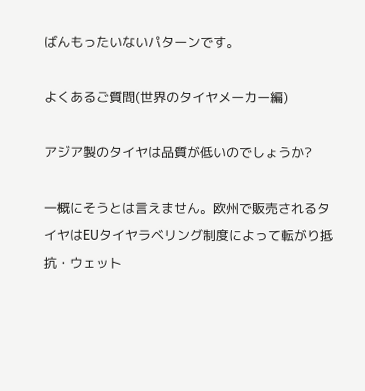ばんもったいないパターンです。

よくあるご質問(世界のタイヤメーカー編)

アジア製のタイヤは品質が低いのでしょうか?

一概にそうとは言えません。欧州で販売されるタイヤはEUタイヤラベリング制度によって転がり抵抗・ウェット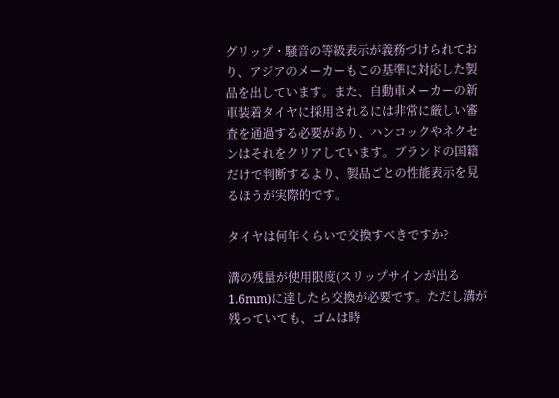グリップ・騒音の等級表示が義務づけられており、アジアのメーカーもこの基準に対応した製品を出しています。また、自動車メーカーの新車装着タイヤに採用されるには非常に厳しい審査を通過する必要があり、ハンコックやネクセンはそれをクリアしています。ブランドの国籍だけで判断するより、製品ごとの性能表示を見るほうが実際的です。

タイヤは何年くらいで交換すべきですか?

溝の残量が使用限度(スリップサインが出る1.6mm)に達したら交換が必要です。ただし溝が残っていても、ゴムは時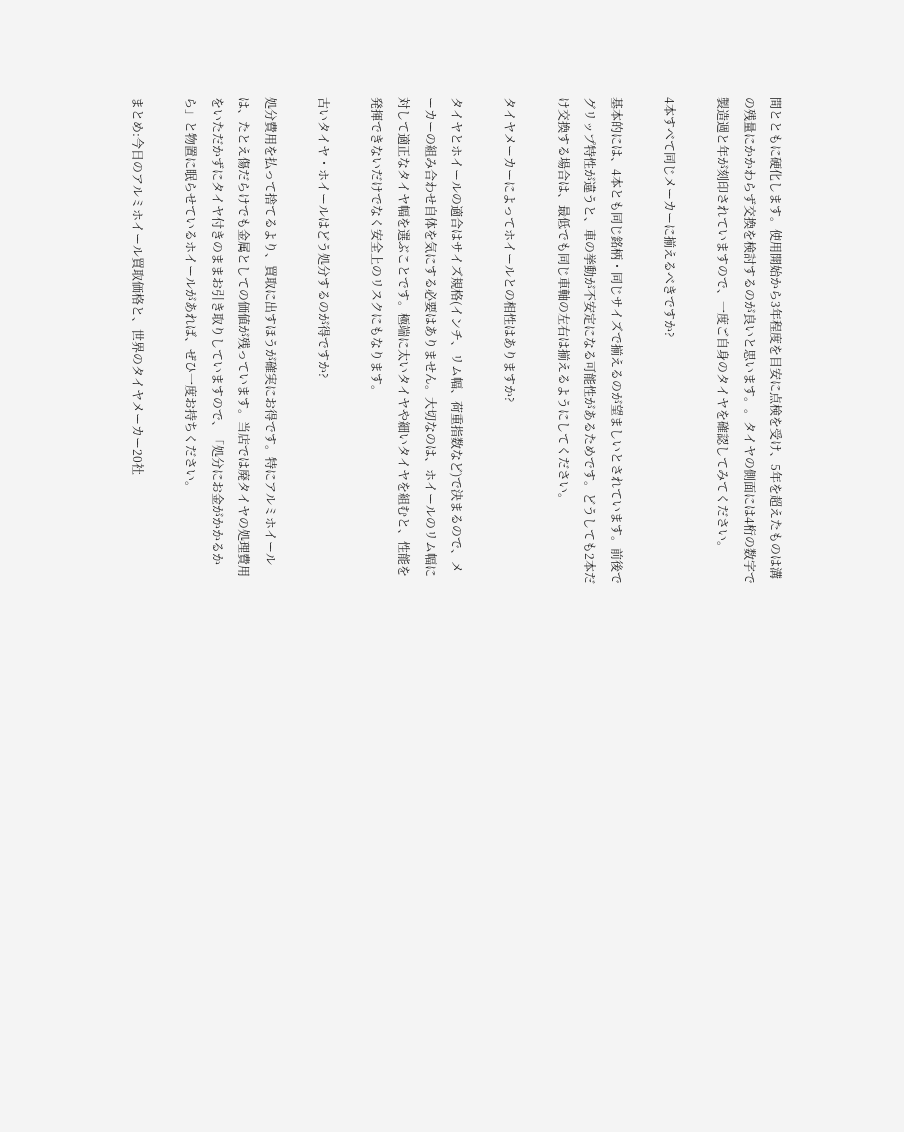間とともに硬化します。使用開始から3年程度を目安に点検を受け、5年を超えたものは溝の残量にかかわらず交換を検討するのが良いと思います。。タイヤの側面には4桁の数字で製造週と年が刻印されていますので、一度ご自身のタイヤを確認してみてください。

4本すべて同じメーカーに揃えるべきですか?

基本的には、4本とも同じ銘柄・同じサイズで揃えるのが望ましいとされています。前後でグリップ特性が違うと、車の挙動が不安定になる可能性があるためです。どうしても2本だけ交換する場合は、最低でも同じ車軸の左右は揃えるようにしてください。

タイヤメーカーによってホイールとの相性はありますか?

タイヤとホイールの適合はサイズ規格(インチ、リム幅、荷重指数など)で決まるので、メーカーの組み合わせ自体を気にする必要はありません。大切なのは、ホイールのリム幅に対して適正なタイヤ幅を選ぶことです。極端に太いタイヤや細いタイヤを組むと、性能を発揮できないだけでなく安全上のリスクにもなります。

古いタイヤ・ホイールはどう処分するのが得ですか?

処分費用を払って捨てるより、買取に出すほうが確実にお得です。特にアルミホイールは、たとえ傷だらけでも金属としての価値が残っています。当店では廃タイヤの処理費用をいただかずにタイヤ付きのままお引き取りしていますので、「処分にお金がかかるから」と物置に眠らせているホイールがあれば、ぜひ一度お持ちください。

まとめ:今日のアルミホイール買取価格と、世界のタイヤメーカー20社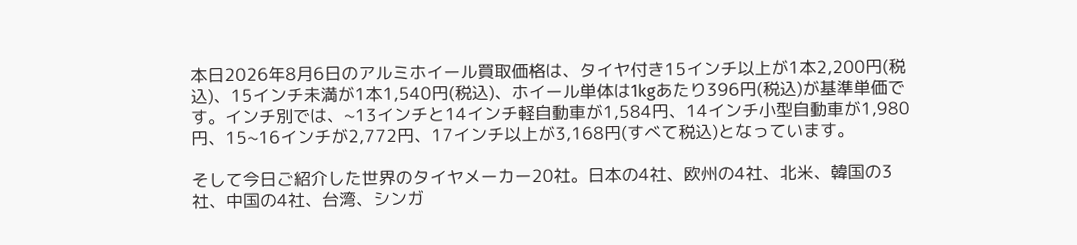本日2026年8月6日のアルミホイール買取価格は、タイヤ付き15インチ以上が1本2,200円(税込)、15インチ未満が1本1,540円(税込)、ホイール単体は1kgあたり396円(税込)が基準単価です。インチ別では、~13インチと14インチ軽自動車が1,584円、14インチ小型自動車が1,980円、15~16インチが2,772円、17インチ以上が3,168円(すべて税込)となっています。

そして今日ご紹介した世界のタイヤメーカー20社。日本の4社、欧州の4社、北米、韓国の3社、中国の4社、台湾、シンガ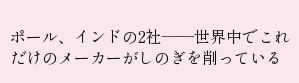ポール、インドの2社——世界中でこれだけのメーカーがしのぎを削っている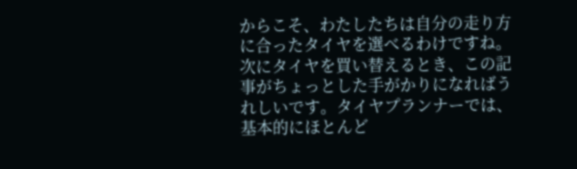からこそ、わたしたちは自分の走り方に合ったタイヤを選べるわけですね。次にタイヤを買い替えるとき、この記事がちょっとした手がかりになればうれしいです。タイヤプランナーでは、基本的にほとんど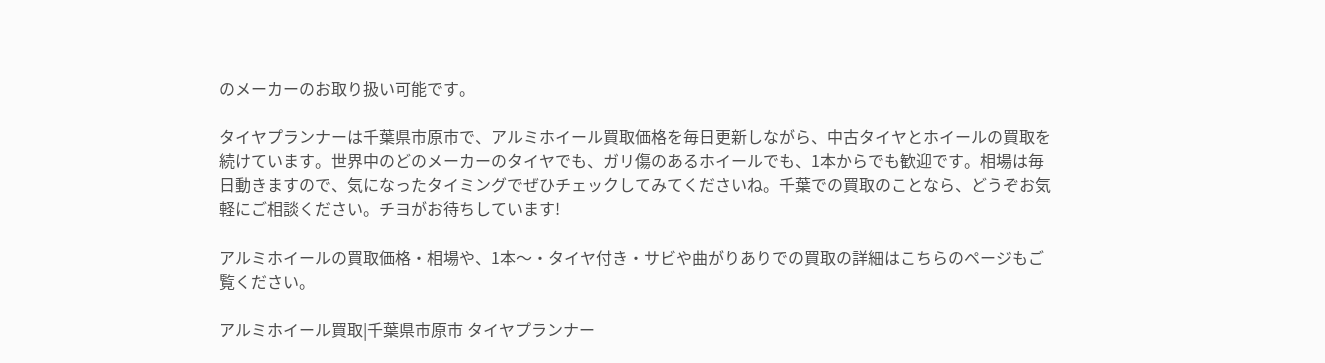のメーカーのお取り扱い可能です。

タイヤプランナーは千葉県市原市で、アルミホイール買取価格を毎日更新しながら、中古タイヤとホイールの買取を続けています。世界中のどのメーカーのタイヤでも、ガリ傷のあるホイールでも、1本からでも歓迎です。相場は毎日動きますので、気になったタイミングでぜひチェックしてみてくださいね。千葉での買取のことなら、どうぞお気軽にご相談ください。チヨがお待ちしています!

アルミホイールの買取価格・相場や、1本〜・タイヤ付き・サビや曲がりありでの買取の詳細はこちらのページもご覧ください。

アルミホイール買取|千葉県市原市 タイヤプランナー